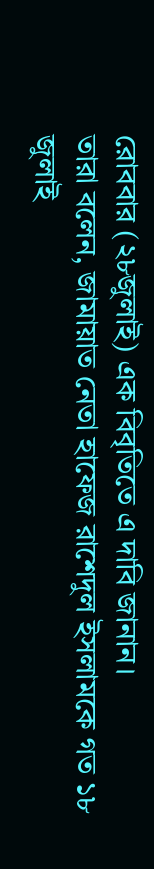রোববার (২৮জুলাই) এক বিবৃতিতে এ দাবি জানান।
তারা বলেন, জামায়াত নেতা হাফেজ রাশেদুল ইসলামকে গত ১৮ জুলাই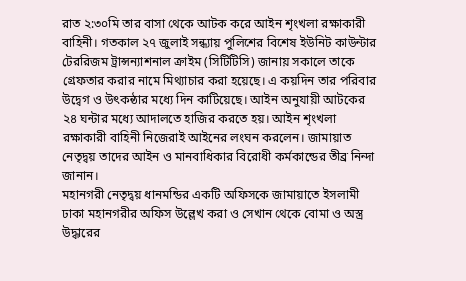রাত ২:৩০মি তার বাসা থেকে আটক করে আইন শৃংখলা রক্ষাকারী বাহিনী। গতকাল ২৭ জুলাই সন্ধ্যায় পুলিশের বিশেষ ইউনিট কাউন্টার টেররিজম ট্রান্সন্যাশনাল ক্রাইম (সিটিটিসি) জানায় সকালে তাকে গ্রেফতার করার নামে মিথ্যাচার করা হয়েছে। এ কয়দিন তার পরিবার উদ্বেগ ও উৎকন্ঠার মধ্যে দিন কাটিয়েছে। আইন অনুযায়ী আটকের ২৪ ঘন্টার মধ্যে আদালতে হাজির করতে হয়। আইন শৃংখলা রক্ষাকারী বাহিনী নিজেরাই আইনের লংঘন করলেন। জামায়াত নেতৃদ্বয় তাদের আইন ও মানবাধিকার বিরোধী কর্মকান্ডের তীব্র নিন্দা জানান।
মহানগরী নেতৃদ্বয় ধানমন্ডির একটি অফিসকে জামায়াতে ইসলামী ঢাকা মহানগরীর অফিস উল্লেখ করা ও সেখান থেকে বোমা ও অস্ত্র উদ্ধারের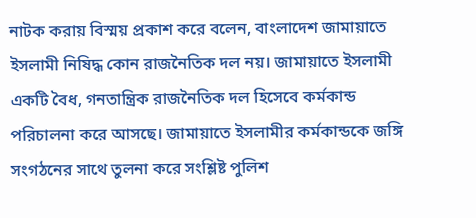নাটক করায় বিস্ময় প্রকাশ করে বলেন, বাংলাদেশ জামায়াতে ইসলামী নিষিদ্ধ কোন রাজনৈতিক দল নয়। জামায়াতে ইসলামী একটি বৈধ, গনতান্ত্রিক রাজনৈতিক দল হিসেবে কর্মকান্ড পরিচালনা করে আসছে। জামায়াতে ইসলামীর কর্মকান্ডকে জঙ্গি সংগঠনের সাথে তুলনা করে সংশ্লিষ্ট পুলিশ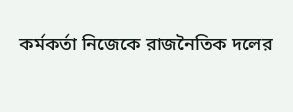কর্মকর্তা নিজেকে রাজনৈতিক দলের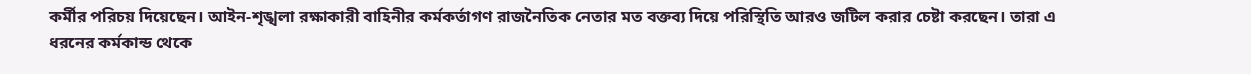কর্মীর পরিচয় দিয়েছেন। আইন-শৃঙ্খলা রক্ষাকারী বাহিনীর কর্মকর্তাগণ রাজনৈতিক নেতার মত বক্তব্য দিয়ে পরিস্থিতি আরও জটিল করার চেষ্টা করছেন। তারা এ ধরনের কর্মকান্ড থেকে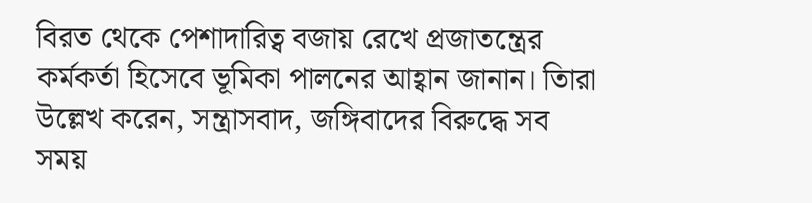বিরত থেকে পেশাদারিত্ব বজায় রেখে প্রজাতন্ত্রের কর্মকর্তা হিসেবে ভূমিকা পালনের আহ্বান জানান। তিারা উল্লেখ করেন, সন্ত্রাসবাদ, জঙ্গিবাদের বিরুদ্ধে সব সময়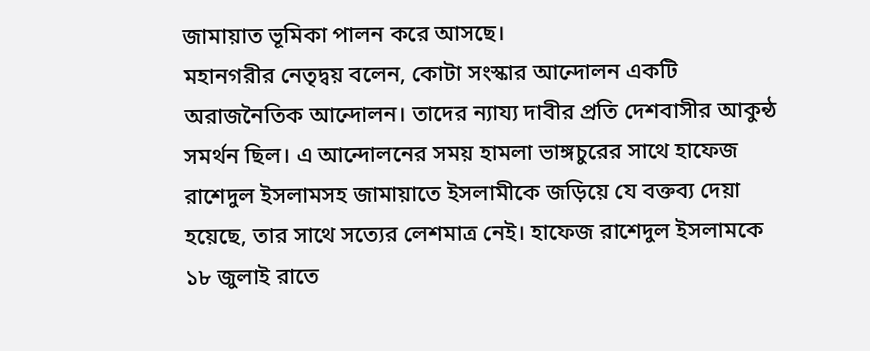জামায়াত ভূমিকা পালন করে আসছে।
মহানগরীর নেতৃদ্বয় বলেন, কোটা সংস্কার আন্দোলন একটি অরাজনৈতিক আন্দোলন। তাদের ন্যায্য দাবীর প্রতি দেশবাসীর আকুন্ঠ সমর্থন ছিল। এ আন্দোলনের সময় হামলা ভাঙ্গচুরের সাথে হাফেজ রাশেদুল ইসলামসহ জামায়াতে ইসলামীকে জড়িয়ে যে বক্তব্য দেয়া হয়েছে, তার সাথে সত্যের লেশমাত্র নেই। হাফেজ রাশেদুল ইসলামকে ১৮ জুলাই রাতে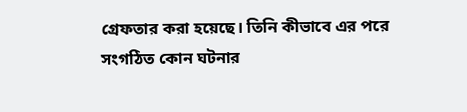গ্রেফতার করা হয়েছে। তিনি কীভাবে এর পরে সংগঠিত কোন ঘটনার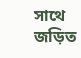সাথে জড়িত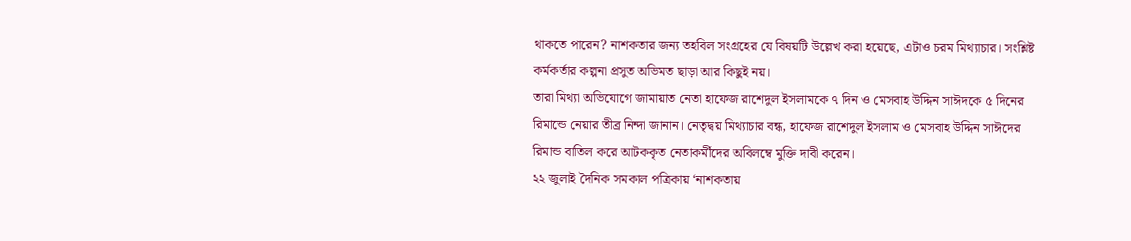থাকতে পারেন? নাশকতার জন্য তহবিল সংগ্রহের যে বিষয়টি উল্লেখ করা হয়েছে, এটাও চরম মিথ্যাচার। সংশ্লিষ্ট কর্মকর্তার কল্পনা প্রসুত অভিমত ছাড়া আর কিছুই নয়।
তারা মিথ্যা অভিযোগে জামায়াত নেতা হাফেজ রাশেদুল ইসলামকে ৭ দিন ও মেসবাহ উদ্দিন সাঈদকে ৫ দিনের রিমান্ডে নেয়ার তীব্র নিন্দা জানান। নেতৃদ্বয় মিথ্যাচার বন্ধ, হাফেজ রাশেদুল ইসলাম ও মেসবাহ উদ্দিন সাঈদের রিমান্ড বাতিল করে আটককৃত নেতাকর্মীদের অবিলম্বে মুক্তি দাবী করেন।
২২ জুলাই দৈনিক সমকাল পত্রিকায় ‘নাশকতায়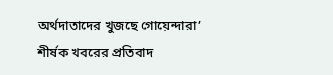অর্থদাতাদের খুজছে গোয়েন্দারা’ শীর্ষক খবরের প্রতিবাদ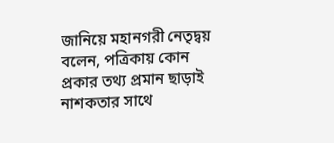জানিয়ে মহানগরী নেতৃদ্বয় বলেন, পত্রিকায় কোন প্রকার তথ্য প্রমান ছাড়াই নাশকতার সাথে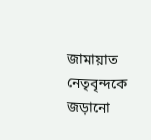জামায়াত নেতৃবৃন্দকে জড়ানো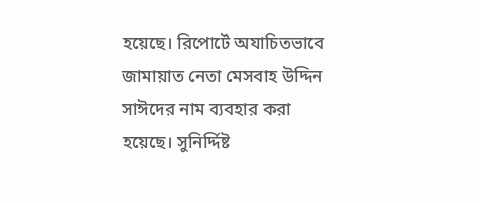হয়েছে। রিপোর্টে অযাচিতভাবে জামায়াত নেতা মেসবাহ উদ্দিন সাঈদের নাম ব্যবহার করা হয়েছে। সুনির্দ্দিষ্ট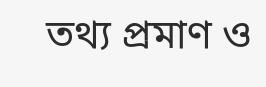তথ্য প্রমাণ ও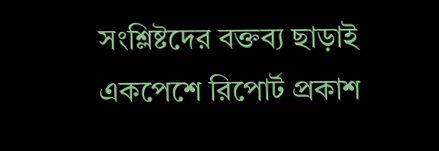সংশ্লিষ্টদের বক্তব্য ছাড়াই একপেশে রিপোর্ট প্রকাশ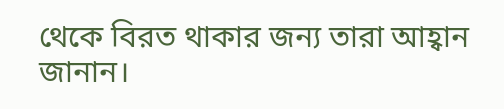থেকে বিরত থাকার জন্য তারা আহ্বান জানান।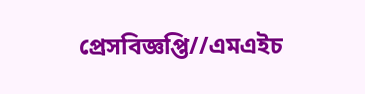প্রেসবিজ্ঞপ্তি//এমএইচ